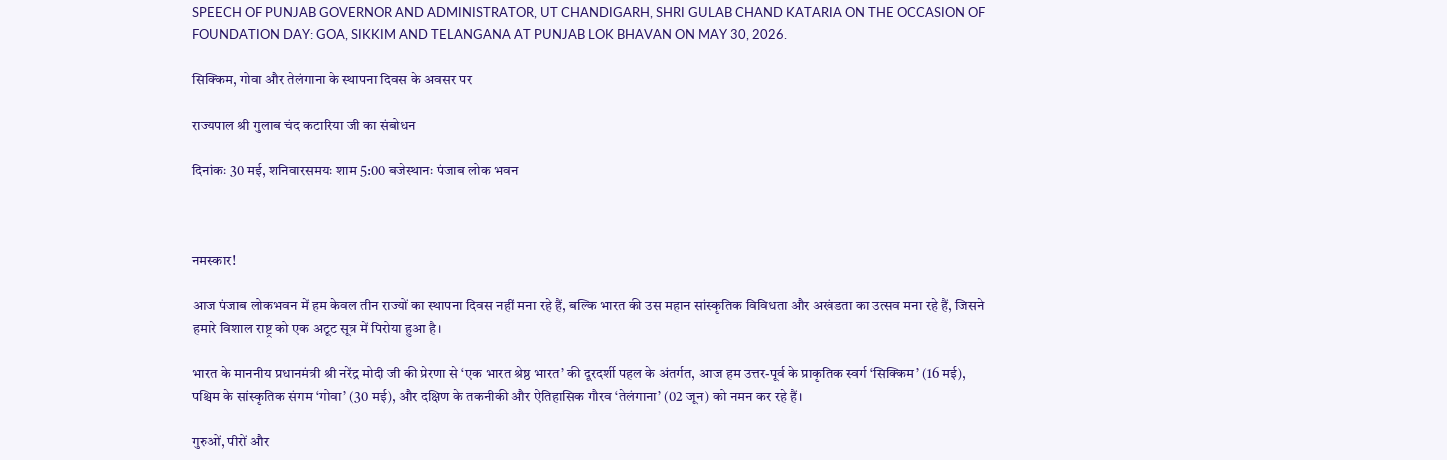SPEECH OF PUNJAB GOVERNOR AND ADMINISTRATOR, UT CHANDIGARH, SHRI GULAB CHAND KATARIA ON THE OCCASION OF FOUNDATION DAY: GOA, SIKKIM AND TELANGANA AT PUNJAB LOK BHAVAN ON MAY 30, 2026.

सिक्किम, गोवा और तेलंगाना के स्थापना दिवस के अवसर पर

राज्यपाल श्री गुलाब चंद कटारिया जी का संबोधन

दिनांकः 30 मई, शनिवारसमयः शाम 5:00 बजेस्थानः पंजाब लोक भवन



नमस्कार!

आज पंजाब लोकभवन में हम केवल तीन राज्यों का स्थापना दिवस नहीं मना रहे हैं, बल्कि भारत की उस महान सांस्कृतिक विविधता और अखंडता का उत्सव मना रहे हैं, जिसने हमारे विशाल राष्ट्र को एक अटूट सूत्र में पिरोया हुआ है।

भारत के माननीय प्रधानमंत्री श्री नरेंद्र मोदी जी की प्रेरणा से ‘एक भारत श्रेष्ठ भारत’ की दूरदर्शी पहल के अंतर्गत, आज हम उत्तर-पूर्व के प्राकृतिक स्वर्ग ‘सिक्किम’ (16 मई), पश्चिम के सांस्कृतिक संगम ‘गोवा’ (30 मई), और दक्षिण के तकनीकी और ऐतिहासिक गौरव ‘तेलंगाना’ (02 जून) को नमन कर रहे हैं।

गुरुओं, पीरों और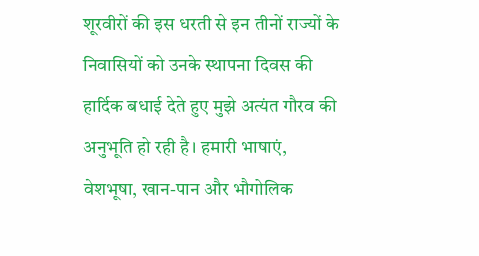शूरवीरों की इस धरती से इन तीनों राज्यों के निवासियों को उनके स्थापना दिवस की हार्दिक बधाई देते हुए मुझे अत्यंत गौरव की अनुभूति हो रही है। हमारी भाषाएं, वेशभूषा, खान-पान और भौगोलिक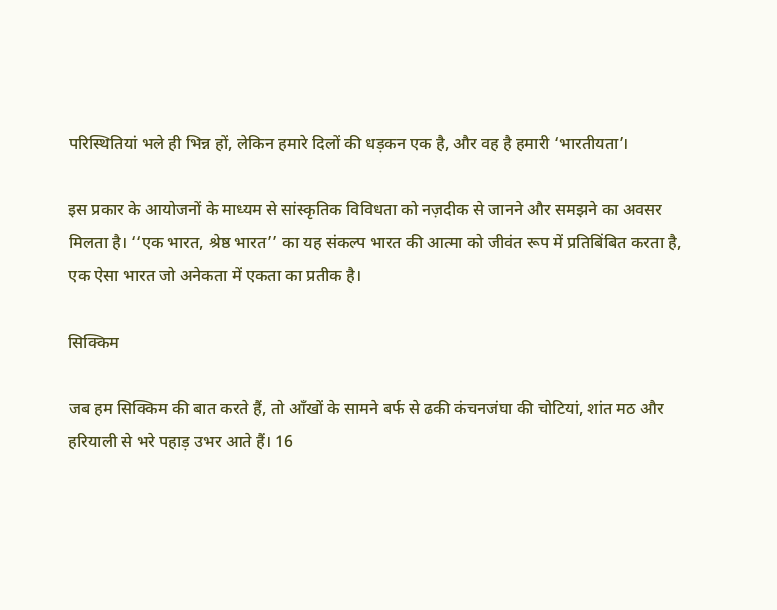परिस्थितियां भले ही भिन्न हों, लेकिन हमारे दिलों की धड़कन एक है, और वह है हमारी ‘भारतीयता’।

इस प्रकार के आयोजनों के माध्यम से सांस्कृतिक विविधता को नज़दीक से जानने और समझने का अवसर मिलता है। ‘‘एक भारत, श्रेष्ठ भारत’’ का यह संकल्प भारत की आत्मा को जीवंत रूप में प्रतिबिंबित करता है, एक ऐसा भारत जो अनेकता में एकता का प्रतीक है।

सिक्किम

जब हम सिक्किम की बात करते हैं, तो आँखों के सामने बर्फ से ढकी कंचनजंघा की चोटियां, शांत मठ और हरियाली से भरे पहाड़ उभर आते हैं। 16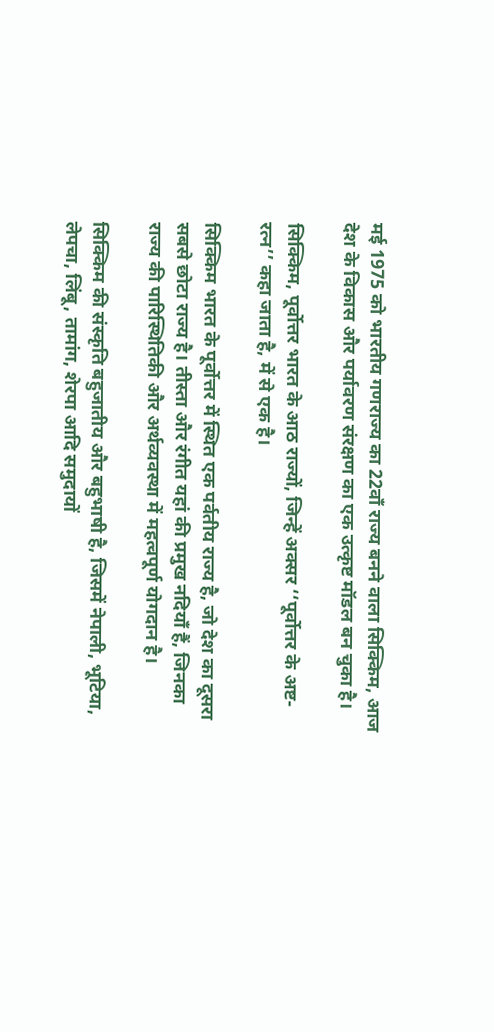मई 1975 को भारतीय गणराज्य का 22वाँ राज्य बनने वाला सिक्किम, आज देश के विकास और पर्यावरण संरक्षण का एक उत्कृष्ट मॉडल बन चुका है।

सिक्किम, पूर्वोत्तर भारत के आठ राज्यों, जिन्हें अक्सर ‘‘पूर्वोत्तर के अष्ट-रत्न’’ कहा जाता है, में से एक है।

सिक्किम भारत के पूर्वोत्तर में स्थित एक पर्वतीय राज्य है, जो देश का दूसरा सबसे छोटा राज्य है। तीस्ता और रंगीत यहां की प्रमुख नदियाँ हैं, जिनका राज्य की पारिस्थितिकी और अर्थव्यवस्था में महत्वपूर्ण योगदान है।

सिक्किम की संस्कृति बहुजातीय और बहुभाषी है, जिसमें नेपाली, भूटिया, लेपचा, लिंबू, तामांग, शेरपा आदि समुदायों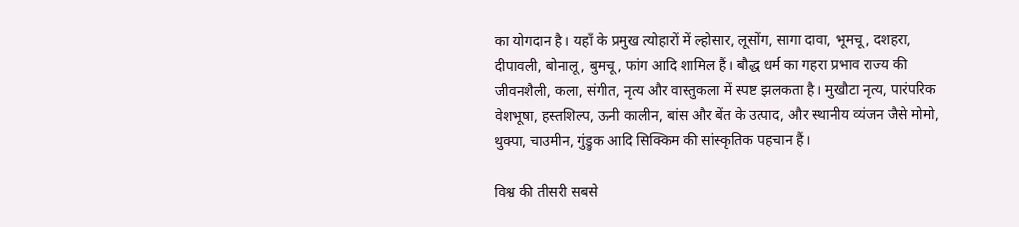का योगदान है। यहाँ के प्रमुख त्योहारों में ल्होसार, लूसोंग, सागा दावा, भूमचू, दशहरा, दीपावली, बोनालू, बुमचू, फांग आदि शामिल हैं। बौद्ध धर्म का गहरा प्रभाव राज्य की जीवनशैली, कला, संगीत, नृत्य और वास्तुकला में स्पष्ट झलकता है। मुखौटा नृत्य, पारंपरिक वेशभूषा, हस्तशिल्प, ऊनी कालीन, बांस और बेंत के उत्पाद, और स्थानीय व्यंजन जैसे मोमो, थुक्पा, चाउमीन, गुंड्रुक आदि सिक्किम की सांस्कृतिक पहचान हैं।

विश्व की तीसरी सबसे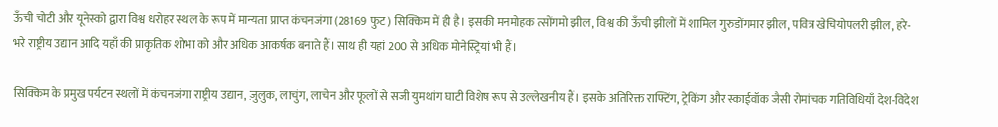ऊँची चोटी और यूनेस्को द्वारा विश्व धरोहर स्थल के रूप में मान्यता प्राप्त कंचनजंगा (28169 फुट) सिक्किम में ही है। इसकी मनमोहक त्सोंगमो झील, विश्व की ऊँची झीलों में शामिल गुरुडोंगमार झील, पवित्र खेचियोपलरी झील, हरे-भरे राष्ट्रीय उद्यान आदि यहाँ की प्राकृतिक शोभा को और अधिक आकर्षक बनाते हैं। साथ ही यहां 200 से अधिक मोनेस्ट्रियां भी हैं।

सिक्किम के प्रमुख पर्यटन स्थलों में कंचनजंगा राष्ट्रीय उद्यान, ज़ुलुक, लाचुंग, लाचेन और फूलों से सजी युमथांग घाटी विशेष रूप से उल्लेखनीय हैं। इसके अतिरिक्त राफ्टिंग, ट्रेकिंग और स्काईवॉक जैसी रोमांचक गतिविधियाँ देश-विदेश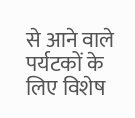से आने वाले पर्यटकों के लिए विशेष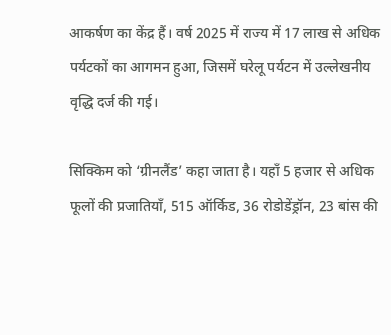आकर्षण का केंद्र हैं। वर्ष 2025 में राज्य में 17 लाख से अधिक पर्यटकों का आगमन हुआ, जिसमें घरेलू पर्यटन में उल्लेखनीय वृद्धि दर्ज की गई।

सिक्किम को ‘ग्रीनलैंड’ कहा जाता है। यहाँ 5 हजार से अधिक फूलों की प्रजातियाँ, 515 ऑर्किड, 36 रोडोडेंड्रॉन, 23 बांस की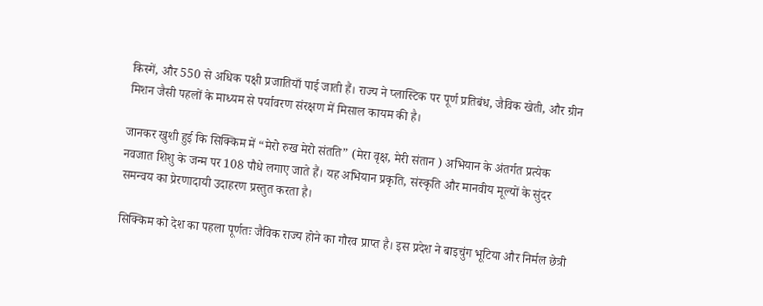किस्में, और 550 से अधिक पक्षी प्रजातियाँ पाई जाती हैं। राज्य ने प्लास्टिक पर पूर्ण प्रतिबंध, जैविक खेती, और ग्रीन मिशन जैसी पहलों के माध्यम से पर्यावरण संरक्षण में मिसाल कायम की है।

जानकर खुशी हुई कि सिक्किम में “मेरो रुख मेरो संतति” (मेरा वृक्ष, मेरी संतान ) अभियान के अंतर्गत प्रत्येक नवजात शिशु के जन्म पर 108 पौधे लगाए जाते हैं। यह अभियान प्रकृति, संस्कृति और मानवीय मूल्यों के सुंदर समन्वय का प्रेरणादायी उदाहरण प्रस्तुत करता है।

सिक्किम को देश का पहला पूर्णतः जैविक राज्य होने का गौरव प्राप्त है। इस प्रदेश ने बाइचुंग भूटिया और निर्मल छेत्री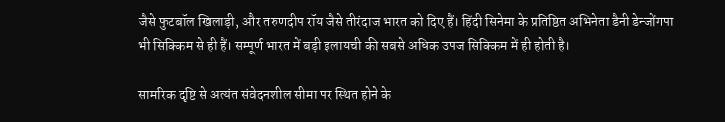जैसे फुटबॉल खिलाड़ी, और तरुणदीप रॉय जैसे तीरंदाज भारत को दिए हैं। हिंदी सिनेमा के प्रतिष्ठित अभिनेता डैनी डेन्जोंगपा भी सिक्किम से ही हैं। सम्पूर्ण भारत में बड़ी इलायची की सबसे अधिक उपज सिक्किम में ही होती है।

सामरिक दृष्टि से अत्यंत संवेदनशील सीमा पर स्थित होने के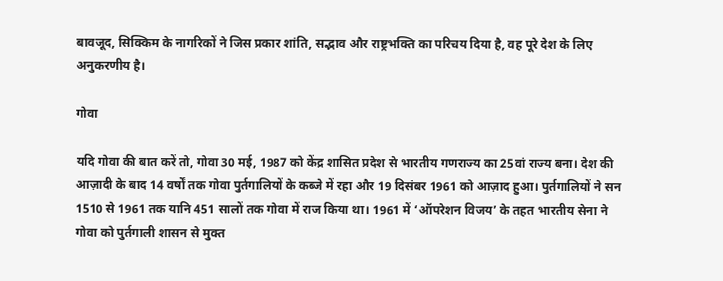बावजूद, सिक्किम के नागरिकों ने जिस प्रकार शांति, सद्भाव और राष्ट्रभक्ति का परिचय दिया है, वह पूरे देश के लिए अनुकरणीय है।

गोवा

यदि गोवा की बात करें तो, गोवा 30 मई, 1987 को केंद्र शासित प्रदेश से भारतीय गणराज्य का 25वां राज्य बना। देश की आज़ादी के बाद 14 वर्षों तक गोवा पुर्तगालियों के कब्जे में रहा और 19 दिसंबर 1961 को आज़ाद हुआ। पुर्तगालियों ने सन 1510 से 1961 तक यानि 451 सालों तक गोवा में राज किया था। 1961 में ‘ऑपरेशन विजय’ के तहत भारतीय सेना ने गोवा को पुर्तगाली शासन से मुक्त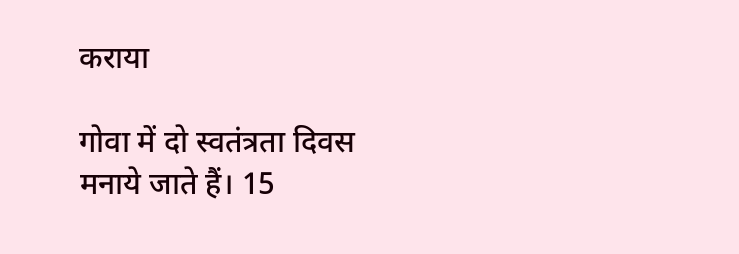कराया

गोवा में दो स्वतंत्रता दिवस मनाये जाते हैं। 15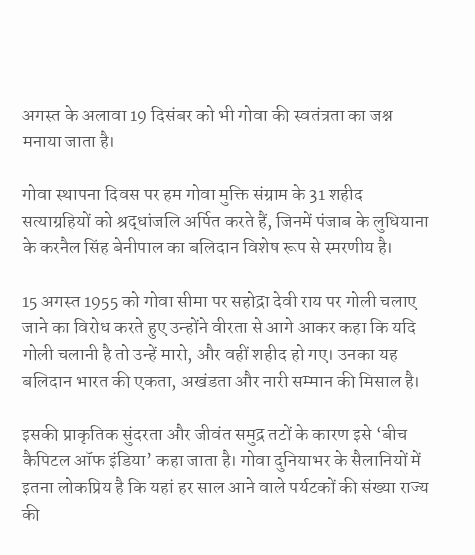अगस्त के अलावा 19 दिसंबर को भी गोवा की स्वतंत्रता का जश्न मनाया जाता है।

गोवा स्थापना दिवस पर हम गोवा मुक्ति संग्राम के 31 शहीद सत्याग्रहियों को श्रद्धांजलि अर्पित करते हैं, जिनमें पंजाब के लुधियाना के करनैल सिंह बेनीपाल का बलिदान विशेष रूप से स्मरणीय है।

15 अगस्त 1955 को गोवा सीमा पर सहोद्रा देवी राय पर गोली चलाए जाने का विरोध करते हुए उन्होंने वीरता से आगे आकर कहा कि यदि गोली चलानी है तो उन्हें मारो, और वहीं शहीद हो गए। उनका यह बलिदान भारत की एकता, अखंडता और नारी सम्मान की मिसाल है।

इसकी प्राकृतिक सुंदरता और जीवंत समुद्र तटों के कारण इसे ‘बीच कैपिटल ऑफ इंडिया’ कहा जाता है। गोवा दुनियाभर के सैलानियों में इतना लोकप्रिय है कि यहां हर साल आने वाले पर्यटकों की संख्या राज्य की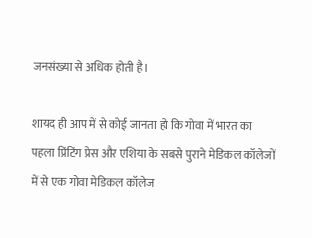जनसंख्या से अधिक होती है।

शायद ही आप में से कोई जानता हो कि गोवा में भारत का पहला प्रिंटिंग प्रेस और एशिया के सबसे पुराने मेडिकल कॉलेजों में से एक गोवा मेडिकल कॉलेज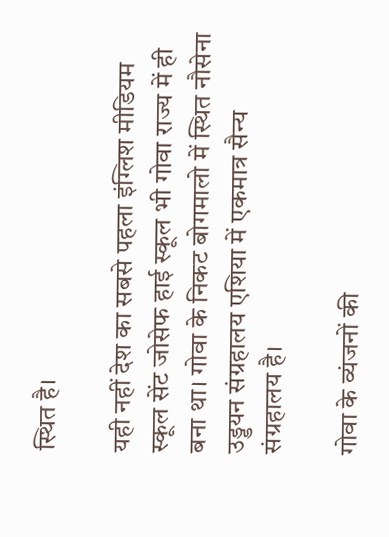स्थित है।

यही नहीं देश का सबसे पहला इंग्लिश मीडियम स्कूल सेंट जोसेफ हाई स्कूल भी गोवा राज्य में ही बना था। गोवा के निकट बोगमालो में स्थित नौसेना उड्डयन संग्रहालय एशिया में एकमात्र सैन्य संग्रहालय है।

गोवा के व्यंजनों की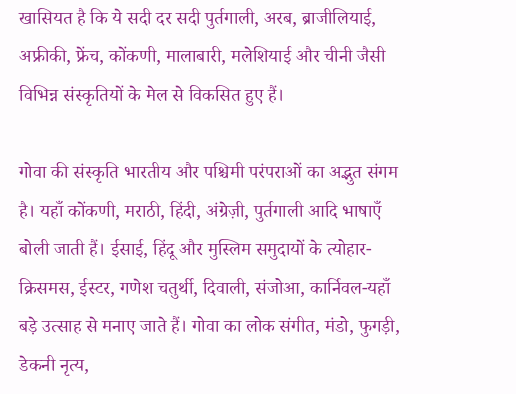खासियत है कि ये सदी दर सदी पुर्तगाली, अरब, ब्राजीलियाई, अफ्रीकी, फ्रेंच, कोंकणी, मालाबारी, मलेशियाई और चीनी जैसी विभिन्न संस्कृतियों के मेल से विकसित हुए हैं।

गोवा की संस्कृति भारतीय और पश्चिमी परंपराओं का अद्भुत संगम है। यहाँ कोंकणी, मराठी, हिंदी, अंग्रेज़ी, पुर्तगाली आदि भाषाएँ बोली जाती हैं। ईसाई, हिंदू और मुस्लिम समुदायों के त्योहार-क्रिसमस, ईस्टर, गणेश चतुर्थी, दिवाली, संजोआ, कार्निवल-यहाँ बड़े उत्साह से मनाए जाते हैं। गोवा का लोक संगीत, मंडो, फुगड़ी, डेकनी नृत्य,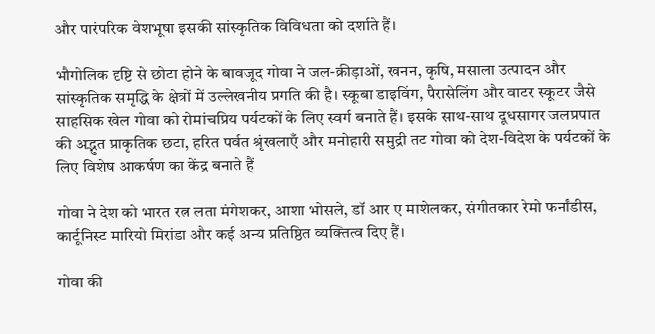और पारंपरिक वेशभूषा इसकी सांस्कृतिक विविधता को दर्शाते हैं।

भौगोलिक दृष्टि से छोटा होने के बावजूद गोवा ने जल-क्रीड़ाओं, खनन, कृषि, मसाला उत्पादन और सांस्कृतिक समृद्धि के क्षेत्रों में उल्लेखनीय प्रगति की है। स्कूबा डाइविंग, पैरासेलिंग और वाटर स्कूटर जैसे साहसिक खेल गोवा को रोमांचप्रिय पर्यटकों के लिए स्वर्ग बनाते हैं। इसके साथ-साथ दूधसागर जलप्रपात की अद्भुत प्राकृतिक छटा, हरित पर्वत श्रृंखलाएँ और मनोहारी समुद्री तट गोवा को देश-विदेश के पर्यटकों के लिए विशेष आकर्षण का केंद्र बनाते हैं

गोवा ने देश को भारत रत्न लता मंगेशकर, आशा भोसले, डॉ आर ए माशेलकर, संगीतकार रेमो फर्नांडीस, कार्टूनिस्ट मारियो मिरांडा और कई अन्य प्रतिष्ठित व्यक्तित्व दिए हैं।

गोवा की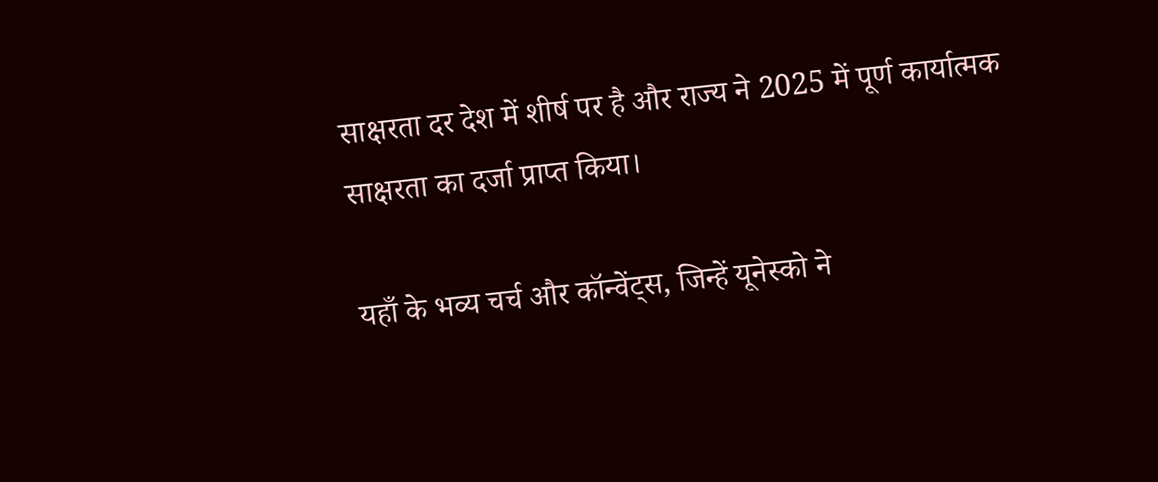साक्षरता दर देश में शीर्ष पर है और राज्य ने 2025 में पूर्ण कार्यात्मक साक्षरता का दर्जा प्राप्त किया।

यहाँ के भव्य चर्च और कॉन्वेंट्स, जिन्हें यूनेस्को ने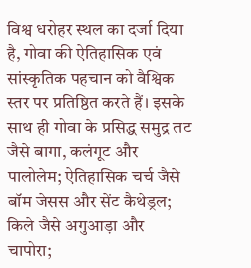विश्व धरोहर स्थल का दर्जा दिया है, गोवा की ऐतिहासिक एवं सांस्कृतिक पहचान को वैश्विक स्तर पर प्रतिष्ठित करते हैं। इसके साथ ही गोवा के प्रसिद्ध समुद्र तट जैसे बागा, कलंगूट और पालोलेम; ऐतिहासिक चर्च जैसे बॉम जेसस और सेंट कैथेड्रल; किले जैसे अगुआड़ा और चापोरा;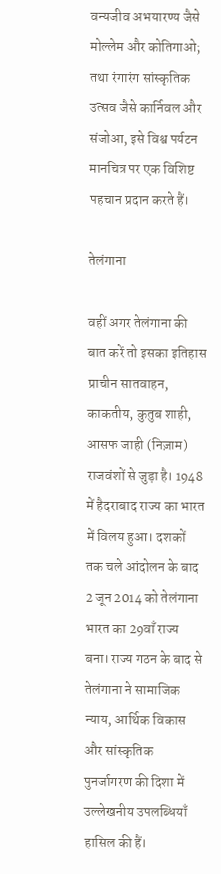वन्यजीव अभयारण्य जैसे मोल्लेम और कोतिगाओ; तथा रंगारंग सांस्कृतिक उत्सव जैसे कार्निवल और संजोआ, इसे विश्व पर्यटन मानचित्र पर एक विशिष्ट पहचान प्रदान करते हैं।

तेलंगाना

वहीं अगर तेलंगाना की बात करें तो इसका इतिहास प्राचीन सातवाहन, काकतीय, कुतुब शाही, आसफ जाही (निज़ाम) राजवंशों से जुड़ा है। 1948 में हैदराबाद राज्य का भारत में विलय हुआ। दशकों तक चले आंदोलन के बाद 2 जून 2014 को तेलंगाना भारत का 29वाँ राज्य बना। राज्य गठन के बाद से तेलंगाना ने सामाजिक न्याय, आर्थिक विकास और सांस्कृतिक पुनर्जागरण की दिशा में उल्लेखनीय उपलब्धियाँ हासिल की हैं।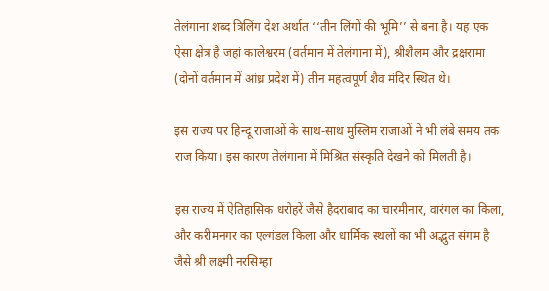तेलंगाना शब्द त्रिलिंग देश अर्थात ‘‘तीन लिंगों की भूमि’’ से बना है। यह एक ऐसा क्षेत्र है जहां कालेश्वरम (वर्तमान में तेलंगाना में), श्रीशैलम और द्रक्षरामा (दोनों वर्तमान में आंध्र प्रदेश में) तीन महत्वपूर्ण शैव मंदिर स्थित थे।

इस राज्य पर हिन्दू राजाओं के साथ-साथ मुस्लिम राजाओं ने भी लंबे समय तक राज किया। इस कारण तेलंगाना में मिश्रित संस्कृति देखने को मिलती है।

इस राज्य में ऐतिहासिक धरोहरें जैसे हैदराबाद का चारमीनार, वारंगल का किला, और करीमनगर का एल्गंडल किला और धार्मिक स्थलों का भी अद्भुत संगम है जैसे श्री लक्ष्मी नरसिम्हा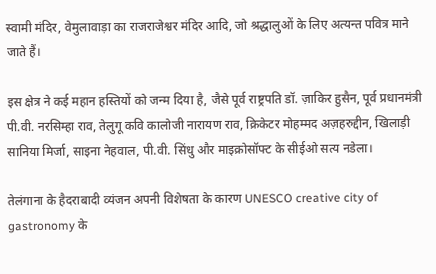स्वामी मंदिर, वेमुलावाड़ा का राजराजेश्वर मंदिर आदि, जो श्रद्धालुओं के लिए अत्यन्त पवित्र माने जाते हैं।

इस क्षेत्र ने कई महान हस्तियों को जन्म दिया है, जैसे पूर्व राष्ट्रपति डॉ. ज़ाकिर हुसैन, पूर्व प्रधानमंत्री पी.वी. नरसिम्हा राव, तेलुगू कवि कालोजी नारायण राव, क्रिकेटर मोहम्मद अज़हरुद्दीन, खिलाड़ी सानिया मिर्जा, साइना नेहवाल, पी.वी. सिंधु और माइक्रोसॉफ्ट के सीईओ सत्य नडेला।

तेलंगाना के हैदराबादी व्यंजन अपनी विशेषता के कारण UNESCO creative city of gastronomy के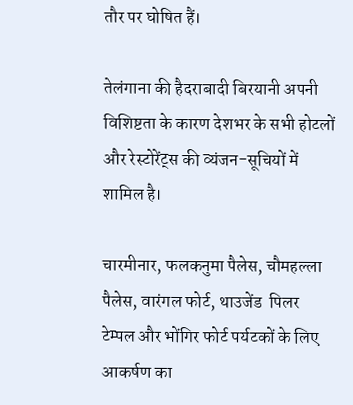तौर पर घोषित हैं।

तेलंगाना की हैदराबादी बिरयानी अपनी विशिष्टता के कारण देशभर के सभी होटलों और रेस्टोरेंट्स की व्यंजन-सूचियों में शामिल है।

चारमीनार, फलकनुमा पैलेस, चौमहल्ला पैलेस, वारंगल फोर्ट, थाउजेंड  पिलर  टेम्पल और भोंगिर फोर्ट पर्यटकों के लिए आकर्षण का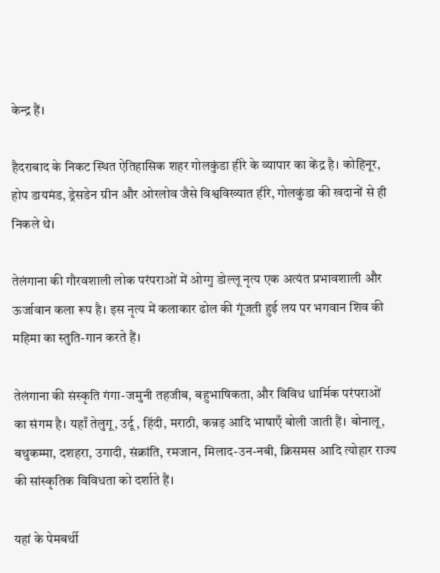केन्द्र हैं।

हैदराबाद के निकट स्थित ऐतिहासिक शहर गोलकुंडा हीरे के व्यापार का केंद्र है। कोहिनूर, होप डायमंड, ड्रेसडेन ग्रीन और ओरलोव जैसे विश्वविख्यात हीरे, गोलकुंडा की खदानों से ही निकले थे।

तेलंगाना की गौरवशाली लोक परंपराओं में ओग्गु डोल्लू नृत्य एक अत्यंत प्रभावशाली और ऊर्जावान कला रूप है। इस नृत्य में कलाकार ढोल की गूंजती हुई लय पर भगवान शिव की महिमा का स्तुति-गान करते हैं।

तेलंगाना की संस्कृति गंगा-जमुनी तहजीब, बहुभाषिकता, और विविध धार्मिक परंपराओं का संगम है। यहाँ तेलुगू, उर्दू , हिंदी, मराठी, कन्नड़ आदि भाषाएँ बोली जाती हैं। बोनालू, बथुकम्मा, दशहरा, उगादी, संक्रांति, रमजान, मिलाद-उन-नबी, क्रिसमस आदि त्योहार राज्य की सांस्कृतिक विविधता को दर्शाते हैं।

यहां के पेमबर्थी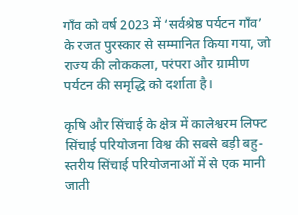गाँव को वर्ष 2023 में ‘सर्वश्रेष्ठ पर्यटन गाँव’ के रजत पुरस्कार से सम्मानित किया गया, जो राज्य की लोककला, परंपरा और ग्रामीण पर्यटन की समृद्धि को दर्शाता है।

कृषि और सिंचाई के क्षेत्र में कालेश्वरम लिफ्ट सिंचाई परियोजना विश्व की सबसे बड़ी बहु-स्तरीय सिंचाई परियोजनाओं में से एक मानी जाती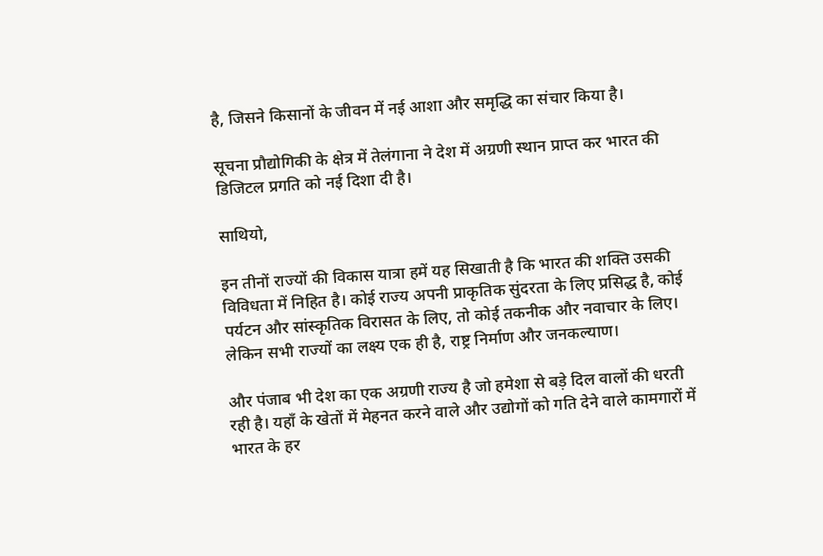है, जिसने किसानों के जीवन में नई आशा और समृद्धि का संचार किया है।

सूचना प्रौद्योगिकी के क्षेत्र में तेलंगाना ने देश में अग्रणी स्थान प्राप्त कर भारत की डिजिटल प्रगति को नई दिशा दी है।

साथियो,

इन तीनों राज्यों की विकास यात्रा हमें यह सिखाती है कि भारत की शक्ति उसकी विविधता में निहित है। कोई राज्य अपनी प्राकृतिक सुंदरता के लिए प्रसिद्ध है, कोई पर्यटन और सांस्कृतिक विरासत के लिए, तो कोई तकनीक और नवाचार के लिए। लेकिन सभी राज्यों का लक्ष्य एक ही है, राष्ट्र निर्माण और जनकल्याण।

और पंजाब भी देश का एक अग्रणी राज्य है जो हमेशा से बड़े दिल वालों की धरती रही है। यहाँ के खेतों में मेहनत करने वाले और उद्योगों को गति देने वाले कामगारों में भारत के हर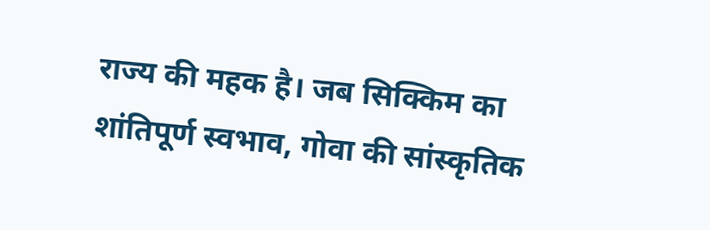राज्य की महक है। जब सिक्किम का शांतिपूर्ण स्वभाव, गोवा की सांस्कृतिक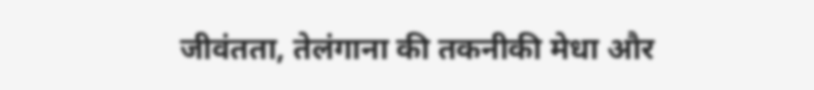जीवंतता, तेलंगाना की तकनीकी मेधा और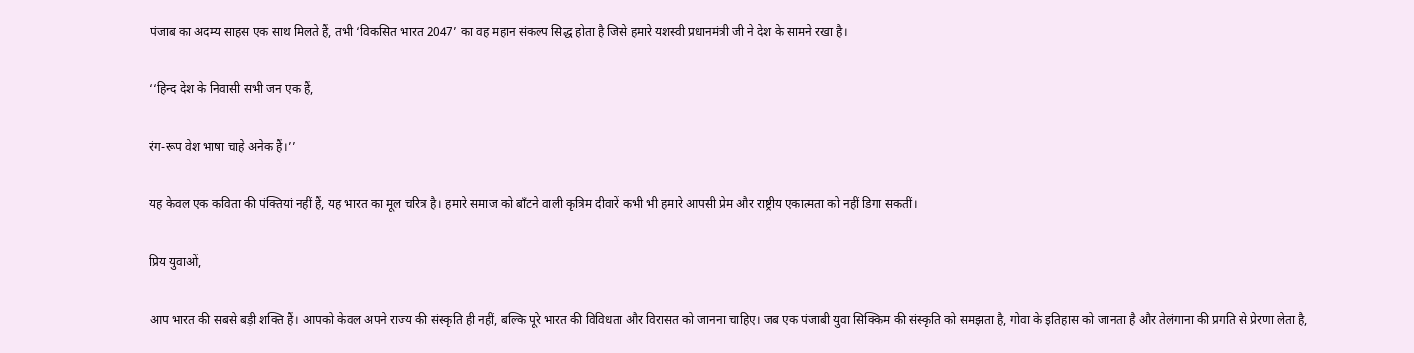पंजाब का अदम्य साहस एक साथ मिलते हैं, तभी ‘विकसित भारत 2047’ का वह महान संकल्प सिद्ध होता है जिसे हमारे यशस्वी प्रधानमंत्री जी ने देश के सामने रखा है।

‘‘हिन्द देश के निवासी सभी जन एक हैं,

रंग-रूप वेश भाषा चाहे अनेक हैं।’’

यह केवल एक कविता की पंक्तियां नहीं हैं, यह भारत का मूल चरित्र है। हमारे समाज को बाँटने वाली कृत्रिम दीवारें कभी भी हमारे आपसी प्रेम और राष्ट्रीय एकात्मता को नहीं डिगा सकतीं।

प्रिय युवाओं,

आप भारत की सबसे बड़ी शक्ति हैं। आपको केवल अपने राज्य की संस्कृति ही नहीं, बल्कि पूरे भारत की विविधता और विरासत को जानना चाहिए। जब एक पंजाबी युवा सिक्किम की संस्कृति को समझता है, गोवा के इतिहास को जानता है और तेलंगाना की प्रगति से प्रेरणा लेता है,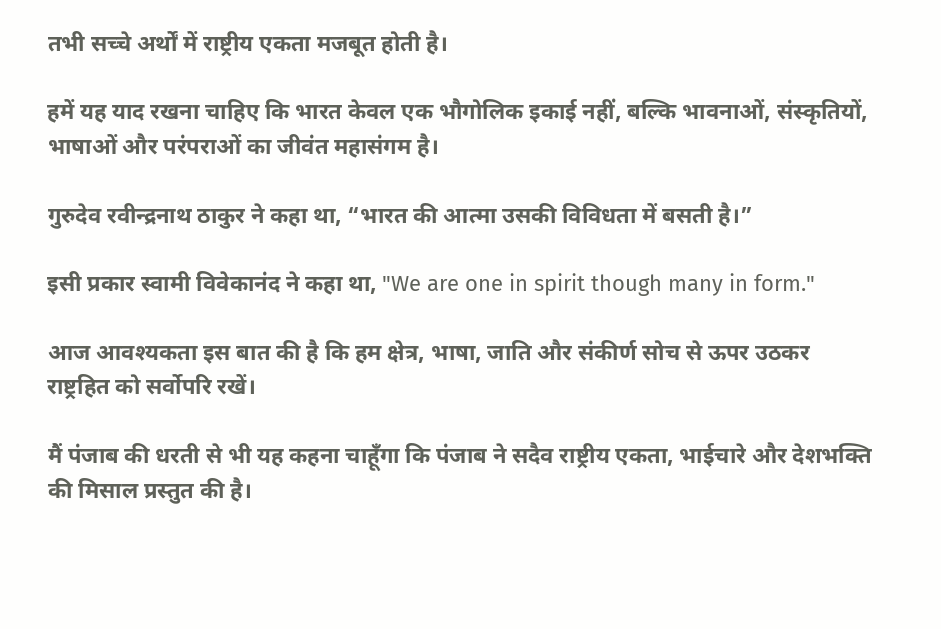तभी सच्चे अर्थों में राष्ट्रीय एकता मजबूत होती है।

हमें यह याद रखना चाहिए कि भारत केवल एक भौगोलिक इकाई नहीं, बल्कि भावनाओं, संस्कृतियों, भाषाओं और परंपराओं का जीवंत महासंगम है।

गुरुदेव रवीन्द्रनाथ ठाकुर ने कहा था, “भारत की आत्मा उसकी विविधता में बसती है।”

इसी प्रकार स्वामी विवेकानंद ने कहा था, "We are one in spirit though many in form."

आज आवश्यकता इस बात की है कि हम क्षेत्र, भाषा, जाति और संकीर्ण सोच से ऊपर उठकर राष्ट्रहित को सर्वोपरि रखें।

मैं पंजाब की धरती से भी यह कहना चाहूँगा कि पंजाब ने सदैव राष्ट्रीय एकता, भाईचारे और देशभक्ति की मिसाल प्रस्तुत की है।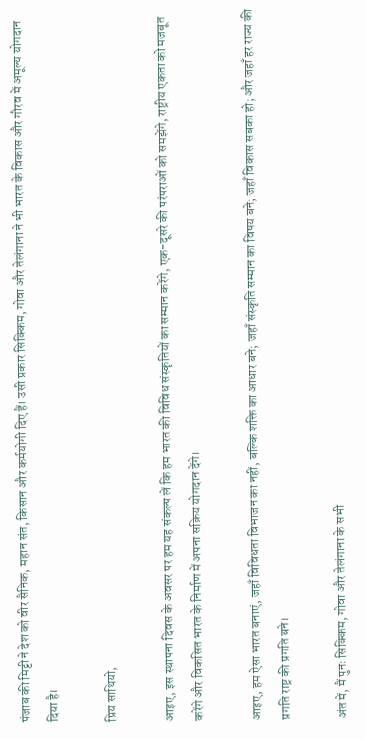पंजाब की मिट्टी ने देश को वीर सैनिक, महान संत, किसान और कर्मयोगी दिए हैं। उसी प्रकार सिक्किम, गोवा और तेलंगाना ने भी भारत के विकास और गौरव में अमूल्य योगदान दिया है।

प्रिय साथियो,

आइए, इस स्थापना दिवस के अवसर पर हम यह संकल्प लें कि हम भारत की विविध संस्कृतियों का सम्मान करेंगे, एक-दूसरे की परंपराओं को समझेंगे, राष्ट्रीय एकता को मजबूत करेंगे और विकसित भारत के निर्माण में अपना सक्रिय योगदान देंगे।

आइए, हम ऐसा भारत बनाएं, जहाँ विविधता विभाजन का नहीं, बल्कि शक्ति का आधार बने; जहाँ संस्कृति सम्मान का विषय बने; जहाँ विकास सबका हो; और जहाँ हर राज्य की प्रगति राष्ट्र की प्रगति बने।

अंत में, मैं पुनः सिक्किम, गोवा और तेलंगाना के सभी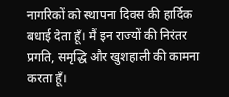नागरिकों को स्थापना दिवस की हार्दिक बधाई देता हूँ। मैं इन राज्यों की निरंतर प्रगति, समृद्धि और खुशहाली की कामना करता हूँ।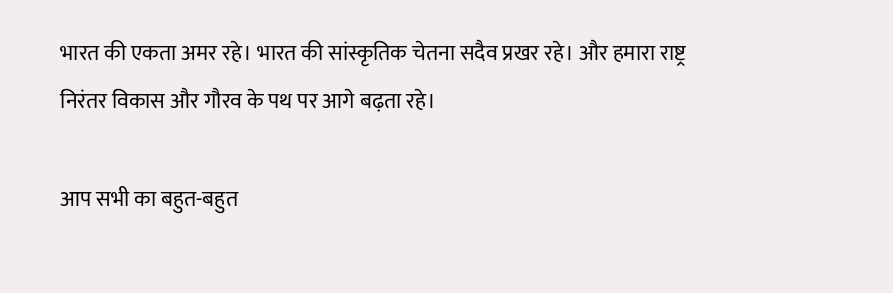भारत की एकता अमर रहे। भारत की सांस्कृतिक चेतना सदैव प्रखर रहे। और हमारा राष्ट्र निरंतर विकास और गौरव के पथ पर आगे बढ़ता रहे।

आप सभी का बहुत-बहुत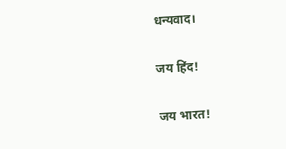धन्यवाद।

जय हिंद!

जय भारत!